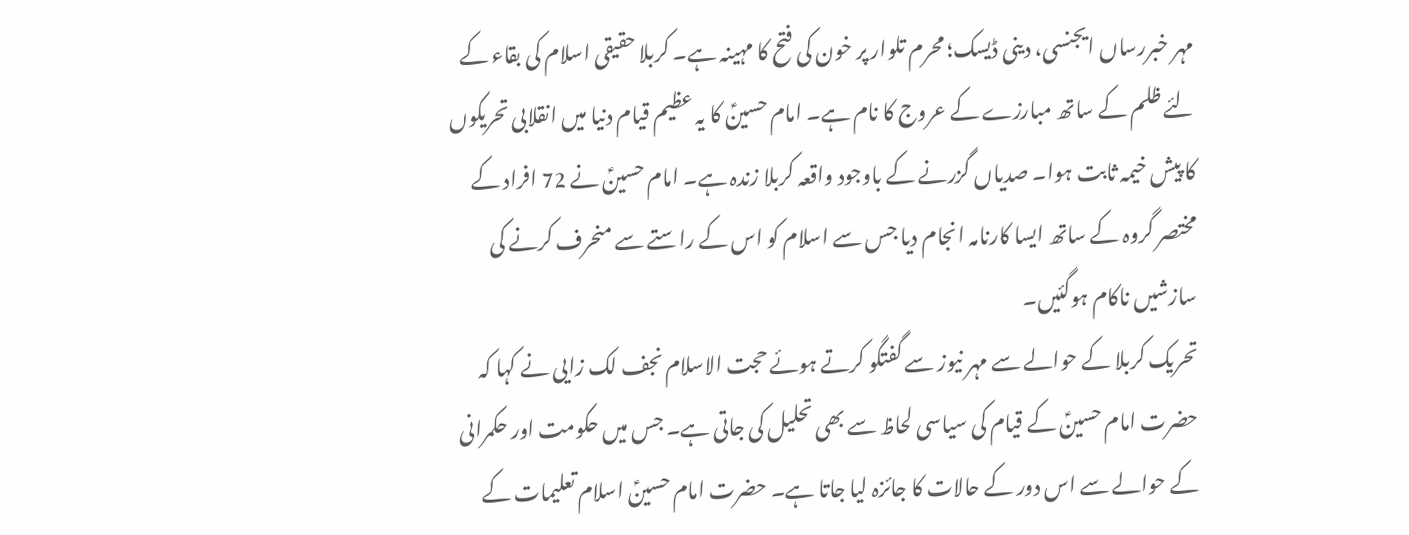مہر خبررساں ایجنسی، دینی ڈیسک؛ محرم تلوار پر خون کی فتح کا مہینہ ہے۔ کربلا حقیقی اسلام کی بقاء کے لئے ظلم کے ساتھ مبارزے کے عروج کا نام ہے۔ امام حسینؑ کا یہ عظیم قیام دنیا میں انقلابی تحریکوں کا پیش خیمہ ثابت ہوا۔ صدیاں گزرنے کے باوجود واقعہ کربلا زندہ ہے۔ امام حسینؑ نے 72 افراد کے مختصر گروہ کے ساتھ ایسا کارنامہ انجام دیا جس سے اسلام کو اس کے راستے سے منحرف کرنے کی سازشیں ناکام ہوگئیں۔
تحریک کربلا کے حوالے سے مہر نیوز سے گفتگو کرتے ہوئے حجت الاسلام نجف لک زایی نے کہا کہ حضرت امام حسینؑ کے قیام کی سیاسی لحاظ سے بھی تحلیل کی جاتی ہے۔ جس میں حکومت اور حکمرانی کے حوالے سے اس دور کے حالات کا جائزہ لیا جاتا ہے۔ حضرت امام حسینؑ اسلام تعلیمات کے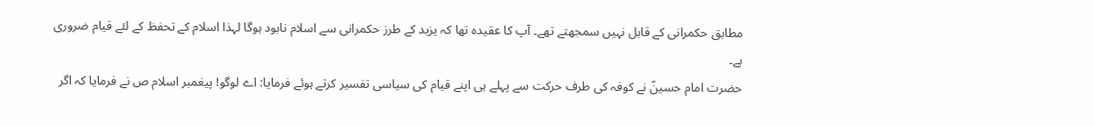مطابق حکمرانی کے قابل نہیں سمجھتے تھے۔ آپ کا عقیدہ تھا کہ یزید کے طرز حکمرانی سے اسلام نابود ہوگا لہذا اسلام کے تحفظ کے لئے قیام ضروری ہے۔
حضرت امام حسینؑ نے کوفہ کی طرف حرکت سے پہلے ہی اپنے قیام کی سیاسی تفسیر کرتے ہوئے فرمایا: اے لوگو! پیغمبر اسلام ص نے فرمایا کہ اگر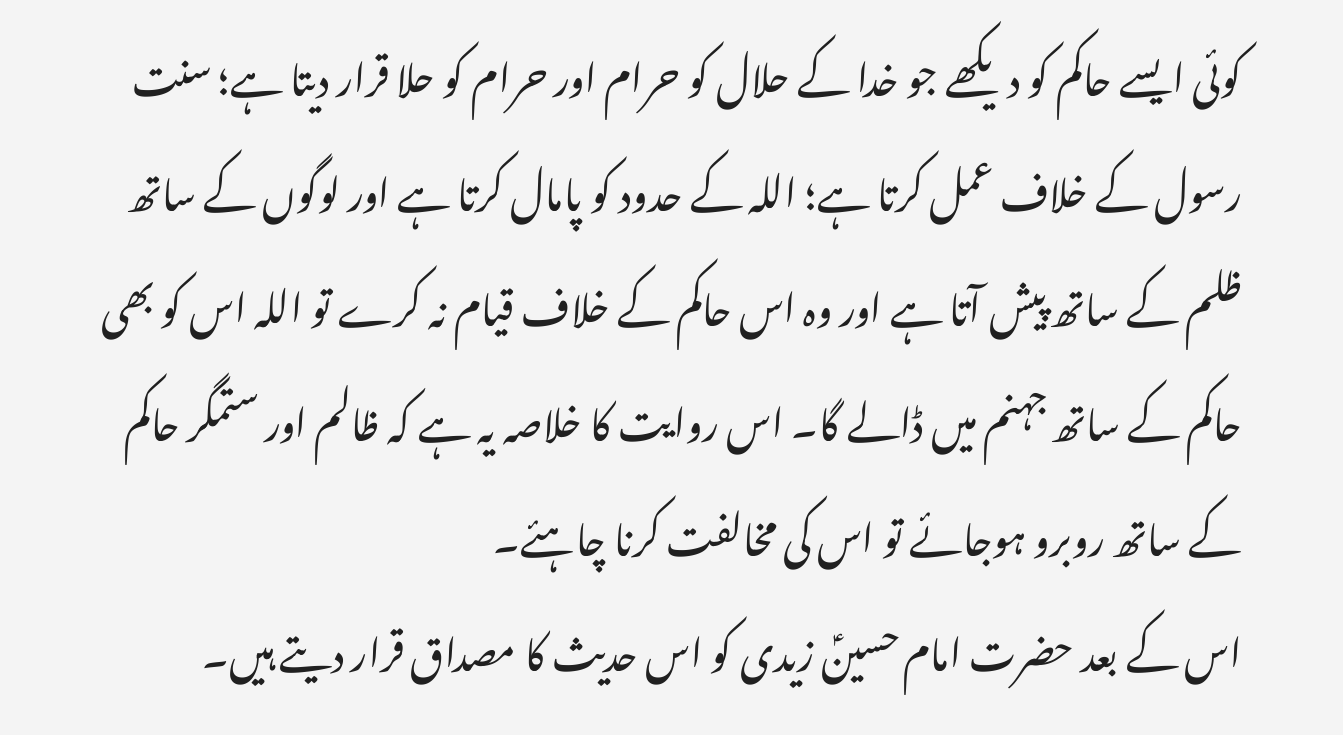کوئی ایسے حاکم کو دیکھے جو خدا کے حلال کو حرام اور حرام کو حلا قرار دیتا ہے؛ سنت رسول کے خلاف عمل کرتا ہے؛ اللہ کے حدود کو پامال کرتا ہے اور لوگوں کے ساتھ ظلم کے ساتھ پیش آتا ہے اور وہ اس حاکم کے خلاف قیام نہ کرے تو اللہ اس کو بھی حاکم کے ساتھ جہنم میں ڈالے گا۔ اس روایت کا خلاصہ یہ ہے کہ ظالم اور ستمگر حاکم کے ساتھ روبرو ہوجائے تو اس کی مخالفت کرنا چاہئے۔
اس کے بعد حضرت امام حسینؑ زیدی کو اس حدیث کا مصداق قرار دیتے ہیں۔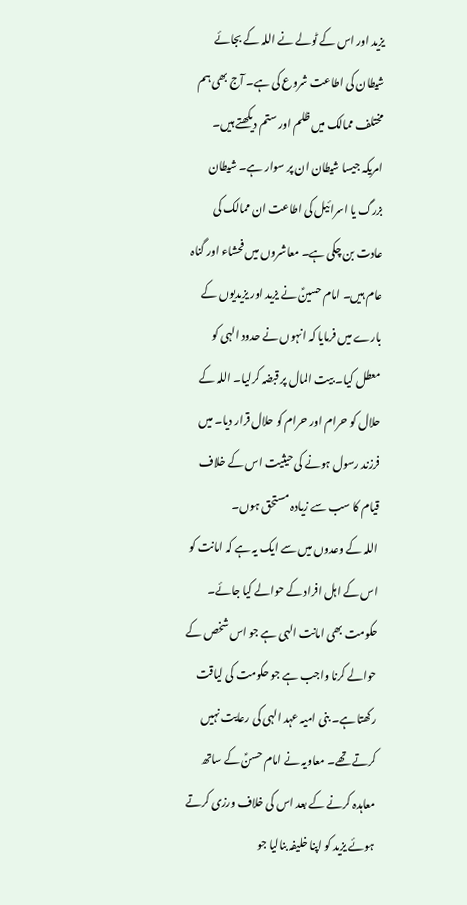یزید اور اس کے ٹولے نے اللہ کے بجائے شیطان کی اطاعت شروع کی ہے۔ آج بھی ہم مختلف ممالک میں ظلم اور ستم دیکھتے ہیں۔ امریکہ جیسا شیطان ان پر سوار ہے۔ شیطان بزرگ یا اسرائیل کی اطاعت ان ممالک کی عادت بن چکی ہے۔ معاشروں میں فحشاء اور گناہ عام ہیں۔ امام حسینؑ نے یزید اور یزیدیوں کے بارے میں فرمایا کہ انہوں نے حدود الہی کو معطل کیا۔ بیت المال پر قبضہ کرلیا۔ اللہ کے حلال کو حرام اور حرام کو حلال قرار دیا۔ میں فرزند رسول ہونے کی حیثیت اس کے خلاف قیام کا سب سے زیادہ مستحق ہوں۔
اللہ کے وعدوں میں سے ایک یہ ہے کہ امانت کو اس کے اہل افراد کے حوالے کیا جائے۔ حکومت بھی امانت الہی ہے جو اس شخص کے حوالے کرنا واجب ہے جو حکومت کی لیاقت رکھتا ہے۔ بنی امیہ عہد الہی کی رعایت نہیں کرتے تھے۔ معاویہ نے امام حسنؑ کے ساتھ معاہدہ کرنے کے بعد اس کی خلاف ورزی کرتے ہوئے یزید کو اپنا خلیفہ بنالیا جو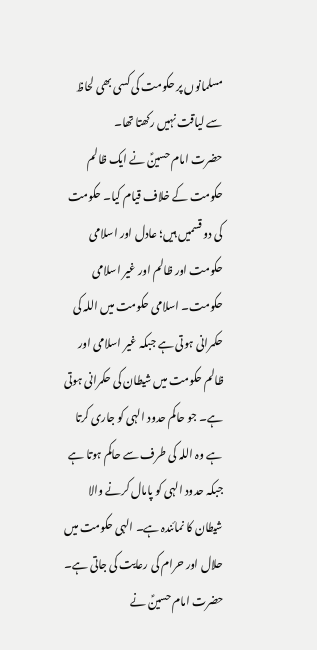مسلمانوں پر حکومت کی کسی بھی لحاظ سے لیاقت نہیں رکھتا تھا۔
حضرت امام حسینؑ نے ایک ظالم حکومت کے خلاف قیام کیا۔ حکومت کی دو قسمیں ہیں؛ عادل اور اسلامی حکومت اور ظالم اور غیر اسلامی حکومت۔ اسلامی حکومت میں اللہ کی حکمرانی ہوتی ہے جبکہ غیر اسلامی اور ظالم حکومت میں شیطان کی حکمرانی ہوتی ہے۔ جو حاکم حدود الہی کو جاری کرتا ہے وہ اللہ کی طرف سے حاکم ہوتا ہے جبکہ حدود الہی کو پامال کرنے والا شیطان کا نمائندہ ہے۔ الہی حکومت میں حلال اور حرام کی رعایت کی جاتی ہے۔
حضرت امام حسینؑ نے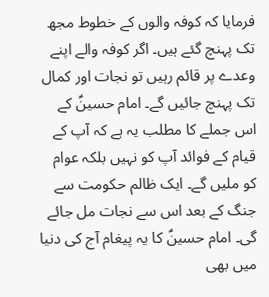فرمایا کہ کوفہ والوں کے خطوط مجھ تک پہنچ گئے ہیں۔ اگر کوفہ والے اپنے وعدے پر قائم رہیں تو نجات اور کمال تک پہنچ جائیں گے۔ امام حسینؑ کے اس جملے کا مطلب یہ ہے کہ آپ کے قیام کے فوائد آپ کو نہیں بلکہ عوام کو ملیں گے۔ ایک ظالم حکومت سے جنگ کے بعد اس سے نجات مل جائے گی۔ امام حسینؑ کا یہ پیغام آج کی دنیا میں بھی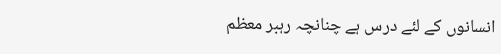انسانوں کے لئے درس ہے چنانچہ رہبر معظم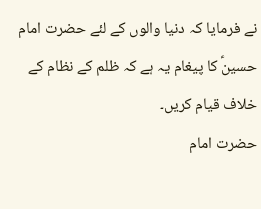نے فرمایا کہ دنیا والوں کے لئے حضرت امام حسینؑ کا پیغام یہ ہے کہ ظلم کے نظام کے خلاف قیام کریں۔
حضرت امام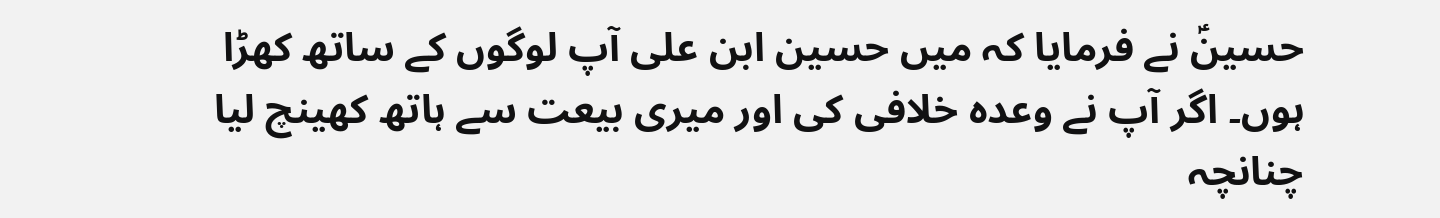حسینؑ نے فرمایا کہ میں حسین ابن علی آپ لوگوں کے ساتھ کھڑا ہوں۔ اگر آپ نے وعدہ خلافی کی اور میری بیعت سے ہاتھ کھینچ لیا چنانچہ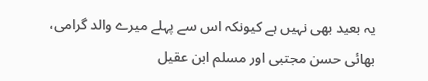یہ بعید بھی نہیں ہے کیونکہ اس سے پہلے میرے والد گرامی، بھائی حسن مجتبی اور مسلم ابن عقیل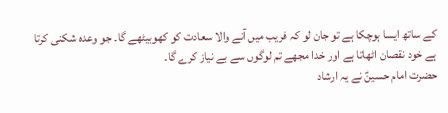کے ساتھ ایسا ہوچکا ہے تو جان لو کہ فریب میں آنے والا سعادت کو کھوبیٹھے گا۔ جو وعدہ شکنی کرتا ہے خود نقصان اٹھاتا ہے اور خدا مجھے تم لوگوں سے بے نیاز کرے گا۔
حضرت امام حسینؑ نے یہ ارشاد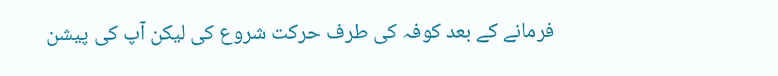فرمانے کے بعد کوفہ کی طرف حرکت شروع کی لیکن آپ کی پیشن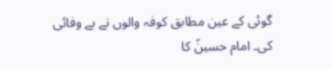گوئی کے عین مطابق کوفہ والوں نے بے وفائی کی۔ امام حسینؑ کا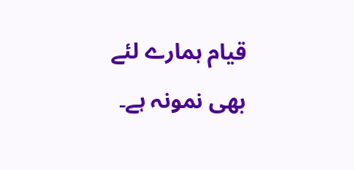قیام ہمارے لئے بھی نمونہ ہے۔